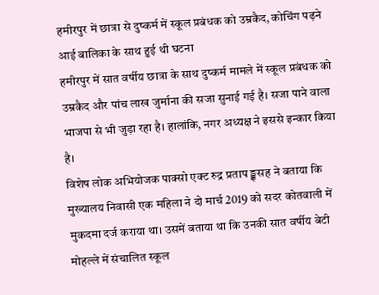हमीरपुर में छात्रा से दुष्कर्म में स्कूल प्रबंधक को उम्रकैद, कोचिंग पढ़ने आई बालिका के साथ हुई थी घटना
हमीरपुर में सात वर्षीय छात्रा के साथ दुष्कर्म मामले में स्कूल प्रबंधक को उम्रकैद और पांच लाख जुर्माना की सजा सुनाई गई है। सजा पाने वाला भाजपा से भी जुड़ा रहा है। हालांकि, नगर अध्यक्ष ने इससे इन्कार किया है।
विशेष लोक अभियोजक पाक्सो एक्ट रुद्र प्रताप ङ्क्षसह ने बताया कि मुख्यालय निवासी एक महिला ने दो मार्च 2019 को सदर कोतवाली में मुकदमा दर्ज कराया था। उसमें बताया था कि उनकी सात वर्षीय बेटी मोहल्ले में संचालित स्कूल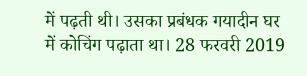में पढ़ती थी। उसका प्रबंधक गयादीन घर में कोचिंग पढ़ाता था। 28 फरवरी 2019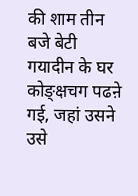की शाम तीन बजे बेटी गयादीन के घर कोङ्क्षचग पढऩे गई, जहां उसने उसे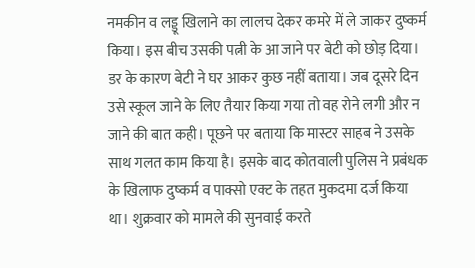नमकीन व लड्डू खिलाने का लालच देकर कमरे में ले जाकर दुष्कर्म किया। इस बीच उसकी पत्नी के आ जाने पर बेटी को छोड़ दिया। डर के कारण बेटी ने घर आकर कुछ नहीं बताया। जब दूसरे दिन उसे स्कूल जाने के लिए तैयार किया गया तो वह रोने लगी और न जाने की बात कही। पूछने पर बताया कि मास्टर साहब ने उसके साथ गलत काम किया है। इसके बाद कोतवाली पुलिस ने प्रबंधक के खिलाफ दुष्कर्म व पाक्सो एक्ट के तहत मुकदमा दर्ज किया था। शुक्रवार को मामले की सुनवाई करते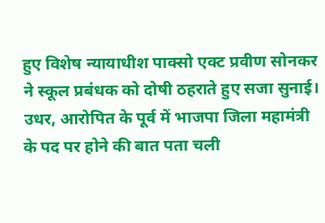हुए विशेष न्यायाधीश पाक्सो एक्ट प्रवीण सोनकर ने स्कूल प्रबंधक को दोषी ठहराते हुए सजा सुनाई। उधर, आरोपित के पूर्व में भाजपा जिला महामंत्री के पद पर होने की बात पता चली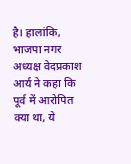है। हालांकि, भाजपा नगर अध्यक्ष वेदप्रकाश आर्य ने कहा कि पूर्व में आरोपित क्या था, ये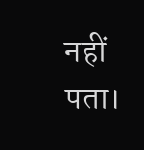नहीं पता।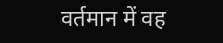वर्तमान में वह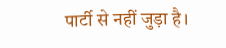पार्टी से नहीं जुड़ा है।